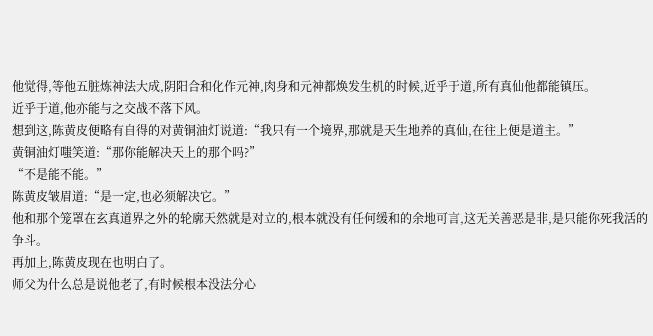他觉得,等他五脏炼神法大成,阴阳合和化作元神,肉身和元神都焕发生机的时候,近乎于道,所有真仙他都能镇压。
近乎于道,他亦能与之交战不落下风。
想到这,陈黄皮便略有自得的对黄铜油灯说道:“我只有一个境界,那就是天生地养的真仙,在往上便是道主。”
黄铜油灯嗤笑道:“那你能解决天上的那个吗?”
“不是能不能。”
陈黄皮皱眉道:“是一定,也必须解决它。”
他和那个笼罩在玄真道界之外的轮廓天然就是对立的,根本就没有任何缓和的余地可言,这无关善恶是非,是只能你死我活的争斗。
再加上,陈黄皮现在也明白了。
师父为什么总是说他老了,有时候根本没法分心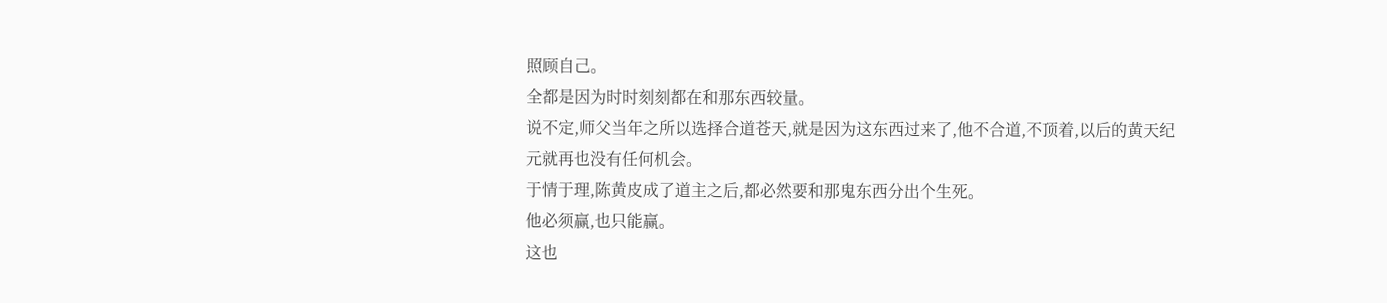照顾自己。
全都是因为时时刻刻都在和那东西较量。
说不定,师父当年之所以选择合道苍天,就是因为这东西过来了,他不合道,不顶着,以后的黄天纪元就再也没有任何机会。
于情于理,陈黄皮成了道主之后,都必然要和那鬼东西分出个生死。
他必须赢,也只能赢。
这也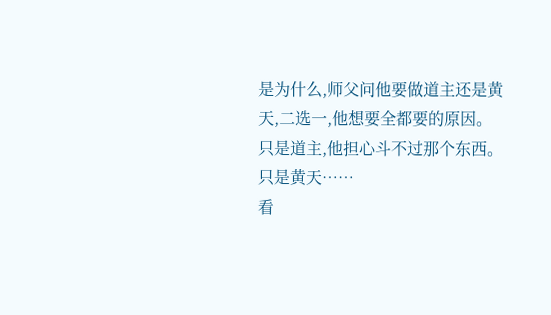是为什么,师父问他要做道主还是黄天,二选一,他想要全都要的原因。
只是道主,他担心斗不过那个东西。
只是黄天……
看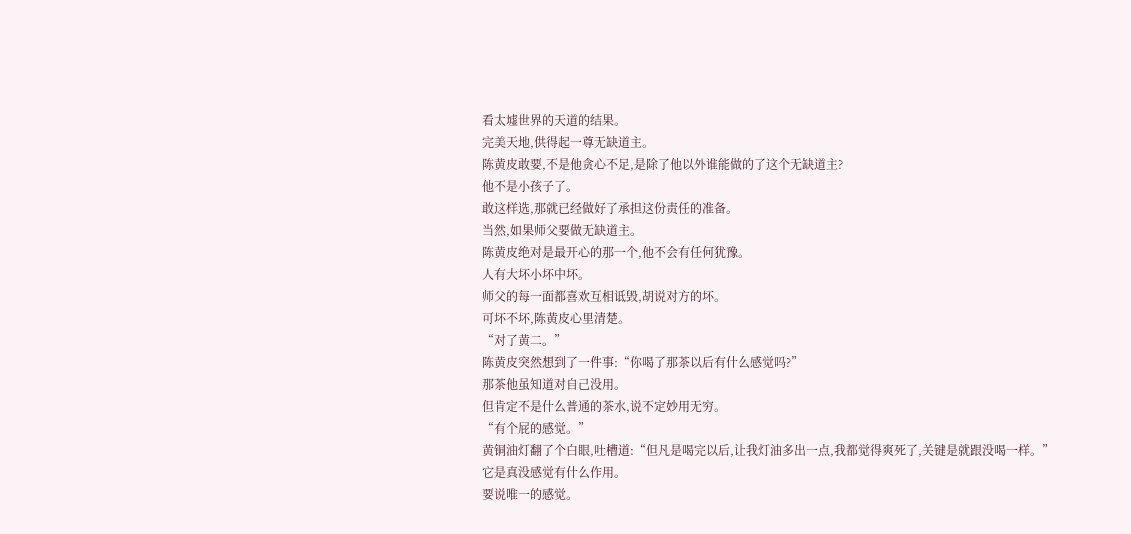看太墟世界的天道的结果。
完美天地,供得起一尊无缺道主。
陈黄皮敢要,不是他贪心不足,是除了他以外谁能做的了这个无缺道主?
他不是小孩子了。
敢这样选,那就已经做好了承担这份责任的准备。
当然,如果师父要做无缺道主。
陈黄皮绝对是最开心的那一个,他不会有任何犹豫。
人有大坏小坏中坏。
师父的每一面都喜欢互相诋毁,胡说对方的坏。
可坏不坏,陈黄皮心里清楚。
“对了黄二。”
陈黄皮突然想到了一件事:“你喝了那茶以后有什么感觉吗?”
那茶他虽知道对自己没用。
但肯定不是什么普通的茶水,说不定妙用无穷。
“有个屁的感觉。”
黄铜油灯翻了个白眼,吐槽道:“但凡是喝完以后,让我灯油多出一点,我都觉得爽死了,关键是就跟没喝一样。”
它是真没感觉有什么作用。
要说唯一的感觉。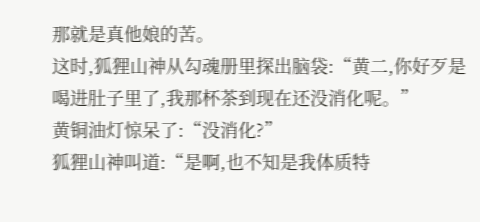那就是真他娘的苦。
这时,狐狸山神从勾魂册里探出脑袋:“黄二,你好歹是喝进肚子里了,我那杯茶到现在还没消化呢。”
黄铜油灯惊呆了:“没消化?”
狐狸山神叫道:“是啊,也不知是我体质特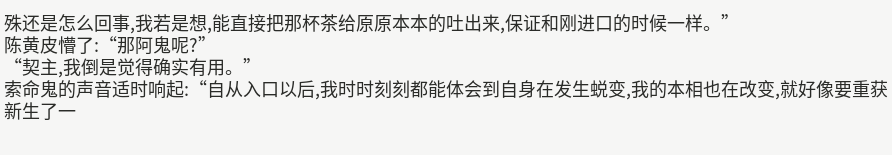殊还是怎么回事,我若是想,能直接把那杯茶给原原本本的吐出来,保证和刚进口的时候一样。”
陈黄皮懵了:“那阿鬼呢?”
“契主,我倒是觉得确实有用。”
索命鬼的声音适时响起:“自从入口以后,我时时刻刻都能体会到自身在发生蜕变,我的本相也在改变,就好像要重获新生了一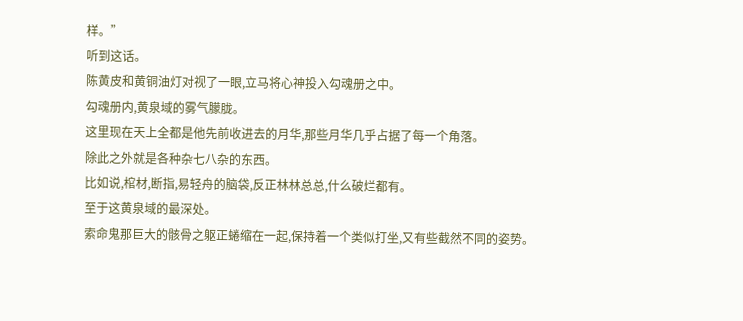样。”
听到这话。
陈黄皮和黄铜油灯对视了一眼,立马将心神投入勾魂册之中。
勾魂册内,黄泉域的雾气朦胧。
这里现在天上全都是他先前收进去的月华,那些月华几乎占据了每一个角落。
除此之外就是各种杂七八杂的东西。
比如说,棺材,断指,易轻舟的脑袋,反正林林总总,什么破烂都有。
至于这黄泉域的最深处。
索命鬼那巨大的骸骨之躯正蜷缩在一起,保持着一个类似打坐,又有些截然不同的姿势。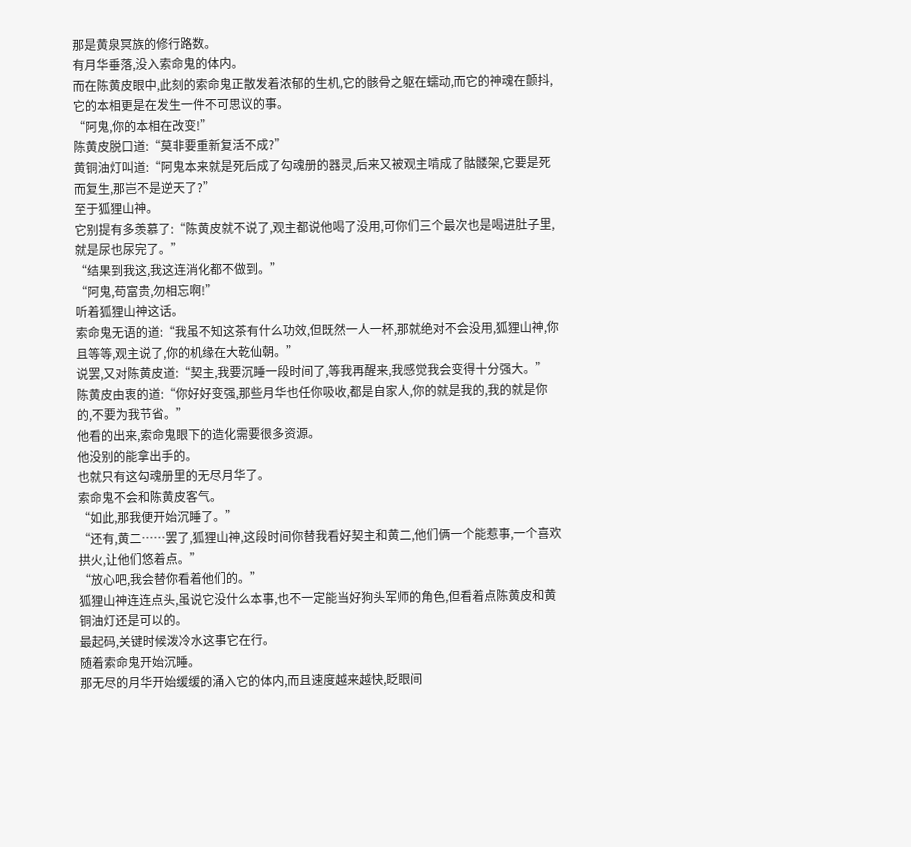那是黄泉冥族的修行路数。
有月华垂落,没入索命鬼的体内。
而在陈黄皮眼中,此刻的索命鬼正散发着浓郁的生机,它的骸骨之躯在蠕动,而它的神魂在颤抖,它的本相更是在发生一件不可思议的事。
“阿鬼,你的本相在改变!”
陈黄皮脱口道:“莫非要重新复活不成?”
黄铜油灯叫道:“阿鬼本来就是死后成了勾魂册的器灵,后来又被观主啃成了骷髅架,它要是死而复生,那岂不是逆天了?”
至于狐狸山神。
它别提有多羡慕了:“陈黄皮就不说了,观主都说他喝了没用,可你们三个最次也是喝进肚子里,就是尿也尿完了。”
“结果到我这,我这连消化都不做到。”
“阿鬼,苟富贵,勿相忘啊!”
听着狐狸山神这话。
索命鬼无语的道:“我虽不知这茶有什么功效,但既然一人一杯,那就绝对不会没用,狐狸山神,你且等等,观主说了,你的机缘在大乾仙朝。”
说罢,又对陈黄皮道:“契主,我要沉睡一段时间了,等我再醒来,我感觉我会变得十分强大。”
陈黄皮由衷的道:“你好好变强,那些月华也任你吸收,都是自家人,你的就是我的,我的就是你的,不要为我节省。”
他看的出来,索命鬼眼下的造化需要很多资源。
他没别的能拿出手的。
也就只有这勾魂册里的无尽月华了。
索命鬼不会和陈黄皮客气。
“如此,那我便开始沉睡了。”
“还有,黄二……罢了,狐狸山神,这段时间你替我看好契主和黄二,他们俩一个能惹事,一个喜欢拱火,让他们悠着点。”
“放心吧,我会替你看着他们的。”
狐狸山神连连点头,虽说它没什么本事,也不一定能当好狗头军师的角色,但看着点陈黄皮和黄铜油灯还是可以的。
最起码,关键时候泼冷水这事它在行。
随着索命鬼开始沉睡。
那无尽的月华开始缓缓的涌入它的体内,而且速度越来越快,眨眼间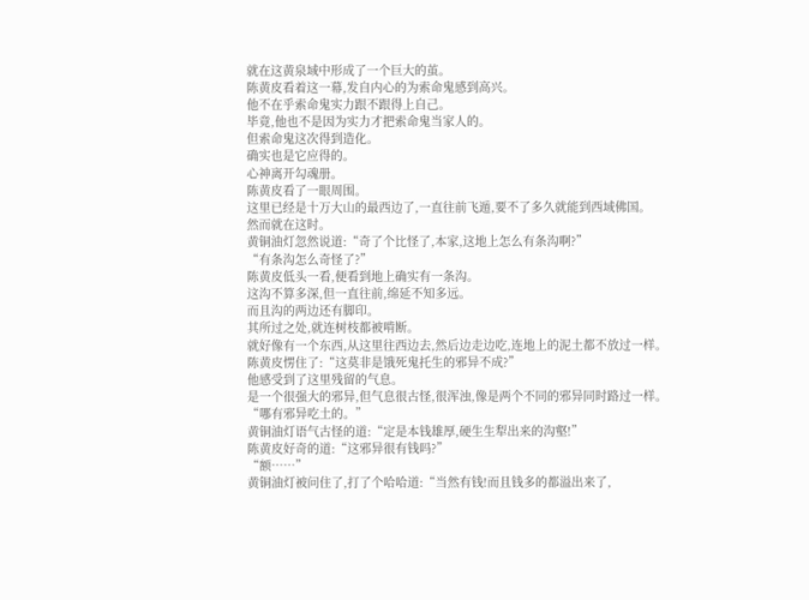就在这黄泉域中形成了一个巨大的茧。
陈黄皮看着这一幕,发自内心的为索命鬼感到高兴。
他不在乎索命鬼实力跟不跟得上自己。
毕竟,他也不是因为实力才把索命鬼当家人的。
但索命鬼这次得到造化。
确实也是它应得的。
心神离开勾魂册。
陈黄皮看了一眼周围。
这里已经是十万大山的最西边了,一直往前飞遁,要不了多久就能到西域佛国。
然而就在这时。
黄铜油灯忽然说道:“奇了个比怪了,本家,这地上怎么有条沟啊?”
“有条沟怎么奇怪了?”
陈黄皮低头一看,便看到地上确实有一条沟。
这沟不算多深,但一直往前,绵延不知多远。
而且沟的两边还有脚印。
其所过之处,就连树枝都被啃断。
就好像有一个东西,从这里往西边去,然后边走边吃,连地上的泥土都不放过一样。
陈黄皮愣住了:“这莫非是饿死鬼托生的邪异不成?”
他感受到了这里残留的气息。
是一个很强大的邪异,但气息很古怪,很浑浊,像是两个不同的邪异同时路过一样。
“哪有邪异吃土的。”
黄铜油灯语气古怪的道:“定是本钱雄厚,硬生生犁出来的沟壑!”
陈黄皮好奇的道:“这邪异很有钱吗?”
“额……”
黄铜油灯被问住了,打了个哈哈道:“当然有钱!而且钱多的都溢出来了,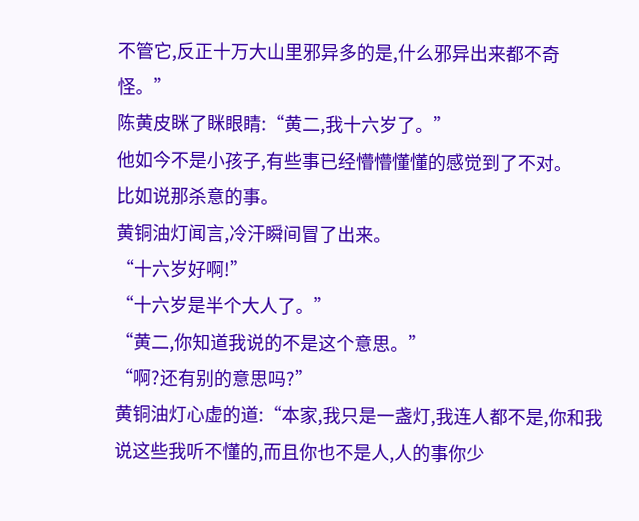不管它,反正十万大山里邪异多的是,什么邪异出来都不奇怪。”
陈黄皮眯了眯眼睛:“黄二,我十六岁了。”
他如今不是小孩子,有些事已经懵懵懂懂的感觉到了不对。
比如说那杀意的事。
黄铜油灯闻言,冷汗瞬间冒了出来。
“十六岁好啊!”
“十六岁是半个大人了。”
“黄二,你知道我说的不是这个意思。”
“啊?还有别的意思吗?”
黄铜油灯心虚的道:“本家,我只是一盏灯,我连人都不是,你和我说这些我听不懂的,而且你也不是人,人的事你少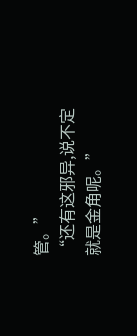管。”
“还有这邪异,说不定就是金角呢。”